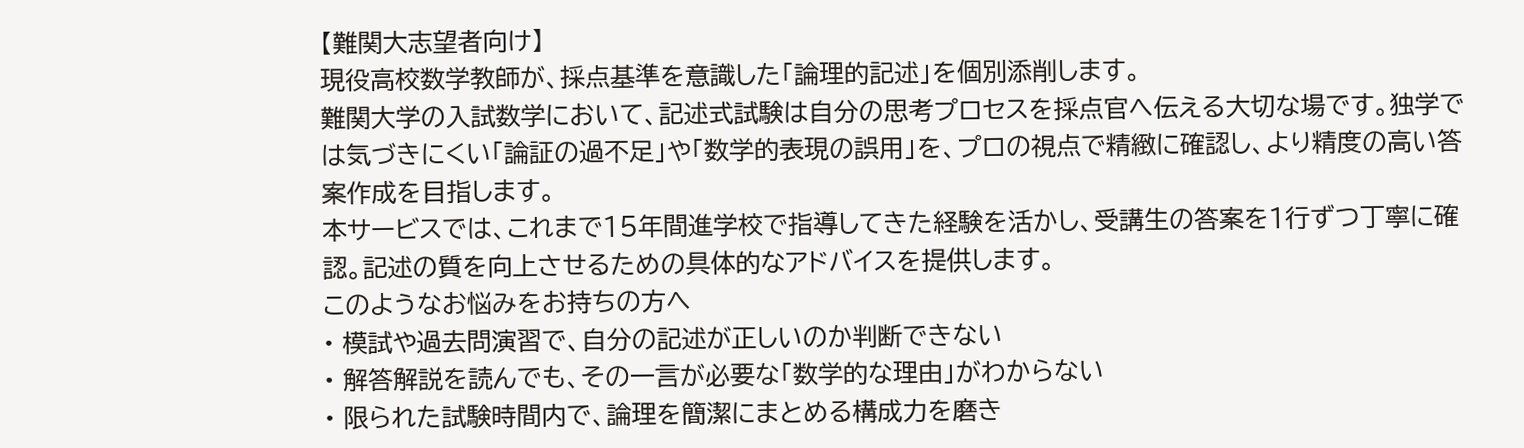【難関大志望者向け】
現役高校数学教師が、採点基準を意識した「論理的記述」を個別添削します。
難関大学の入試数学において、記述式試験は自分の思考プロセスを採点官へ伝える大切な場です。独学では気づきにくい「論証の過不足」や「数学的表現の誤用」を、プロの視点で精緻に確認し、より精度の高い答案作成を目指します。
本サービスでは、これまで15年間進学校で指導してきた経験を活かし、受講生の答案を1行ずつ丁寧に確認。記述の質を向上させるための具体的なアドバイスを提供します。
このようなお悩みをお持ちの方へ
• 模試や過去問演習で、自分の記述が正しいのか判断できない
• 解答解説を読んでも、その一言が必要な「数学的な理由」がわからない
• 限られた試験時間内で、論理を簡潔にまとめる構成力を磨き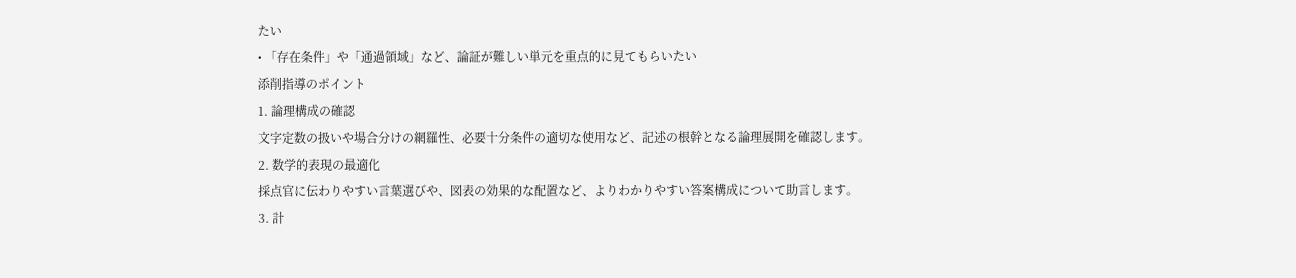たい
• 「存在条件」や「通過領域」など、論証が難しい単元を重点的に見てもらいたい
添削指導のポイント
1. 論理構成の確認
文字定数の扱いや場合分けの網羅性、必要十分条件の適切な使用など、記述の根幹となる論理展開を確認します。
2. 数学的表現の最適化
採点官に伝わりやすい言葉選びや、図表の効果的な配置など、よりわかりやすい答案構成について助言します。
3. 計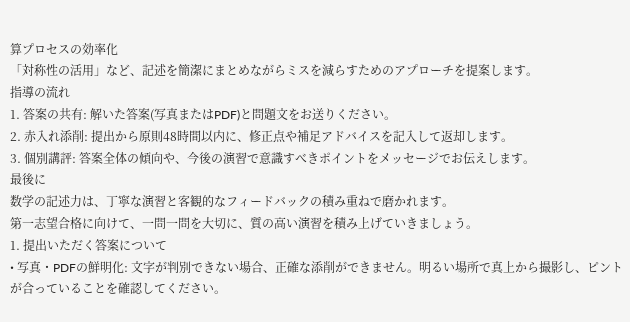算プロセスの効率化
「対称性の活用」など、記述を簡潔にまとめながらミスを減らすためのアプローチを提案します。
指導の流れ
1. 答案の共有: 解いた答案(写真またはPDF)と問題文をお送りください。
2. 赤入れ添削: 提出から原則48時間以内に、修正点や補足アドバイスを記入して返却します。
3. 個別講評: 答案全体の傾向や、今後の演習で意識すべきポイントをメッセージでお伝えします。
最後に
数学の記述力は、丁寧な演習と客観的なフィードバックの積み重ねで磨かれます。
第一志望合格に向けて、一問一問を大切に、質の高い演習を積み上げていきましょう。
1. 提出いただく答案について
• 写真・PDFの鮮明化: 文字が判別できない場合、正確な添削ができません。明るい場所で真上から撮影し、ピントが合っていることを確認してください。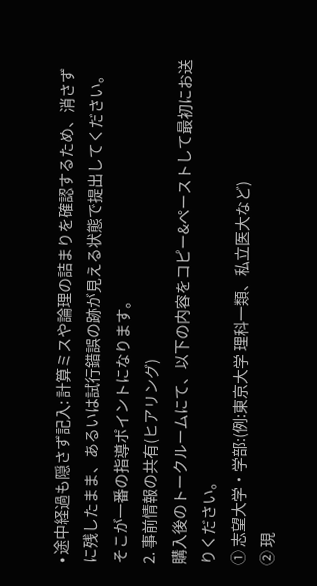• 途中経過も隠さず記入: 計算ミスや論理の詰まりを確認するため、消さずに残したまま、あるいは試行錯誤の跡が見える状態で提出してください。そこが一番の指導ポイントになります。
2. 事前情報の共有(ヒアリング)
購入後のトークルームにて、以下の内容をコピー&ペーストして最初にお送りください。
① 志望大学・学部:(例:東京大学 理科一類、私立医大など)
② 現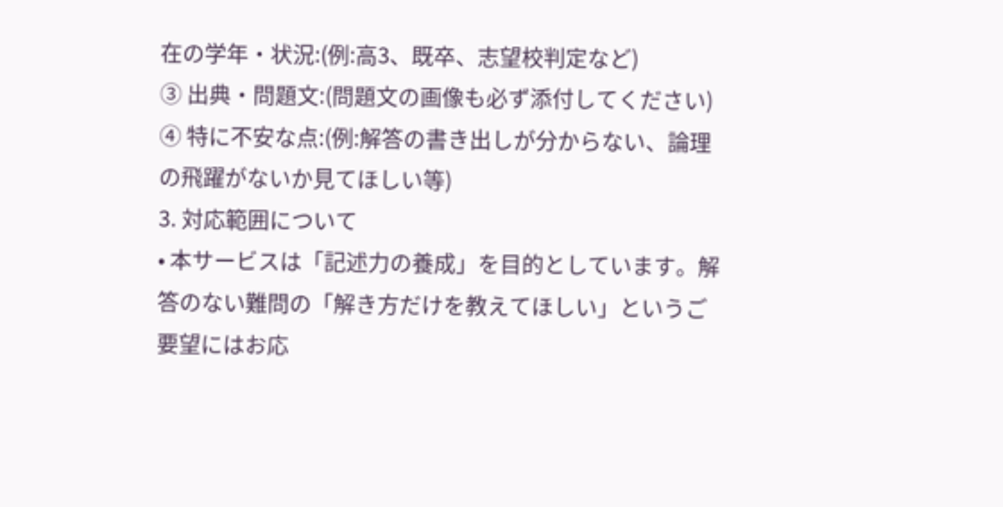在の学年・状況:(例:高3、既卒、志望校判定など)
③ 出典・問題文:(問題文の画像も必ず添付してください)
④ 特に不安な点:(例:解答の書き出しが分からない、論理の飛躍がないか見てほしい等)
3. 対応範囲について
• 本サービスは「記述力の養成」を目的としています。解答のない難問の「解き方だけを教えてほしい」というご要望にはお応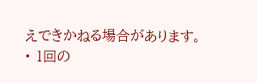えできかねる場合があります。
• 1回の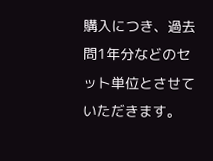購入につき、過去問1年分などのセット単位とさせていただきます。